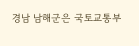경남 남해군은 국토교통부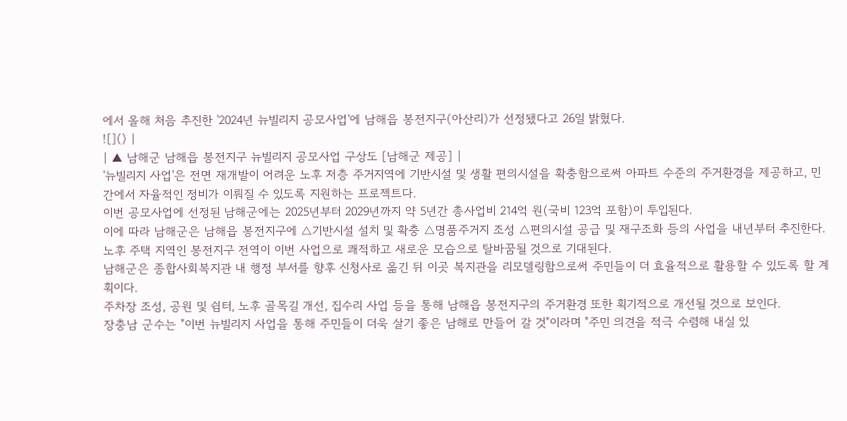에서 올해 처음 추진한 '2024년 뉴빌리지 공모사업'에 남해읍 봉전지구(아산리)가 선정됐다고 26일 밝혔다.
![]() |
| ▲ 남해군 남해읍 봉전지구 뉴빌리지 공모사업 구상도 [남해군 제공] |
'뉴빌리지 사업'은 전면 재개발이 어려운 노후 저층 주거지역에 기반시설 및 생활 편의시설을 확충함으로써 아파트 수준의 주거환경을 제공하고, 민간에서 자율적인 정비가 이뤄질 수 있도록 지원하는 프로젝트다.
이번 공모사업에 선정된 남해군에는 2025년부터 2029년까지 약 5년간 총사업비 214억 원(국비 123억 포함)이 투입된다.
이에 따라 남해군은 남해읍 봉전지구에 △기반시설 설치 및 확충 △명품주거지 조성 △편의시설 공급 및 재구조화 등의 사업을 내년부터 추진한다.
노후 주택 지역인 봉전지구 전역이 이번 사업으로 쾌적하고 새로운 모습으로 탈바꿈될 것으로 기대된다.
남해군은 종합사회복지관 내 행정 부서를 향후 신청사로 옮긴 뒤 이곳 복지관을 리모델링함으로써 주민들이 더 효율적으로 활용할 수 있도록 할 계획이다.
주차장 조성, 공원 및 쉼터, 노후 골목길 개선, 집수리 사업 등을 통해 남해읍 봉전지구의 주거환경 또한 획기적으로 개선될 것으로 보인다.
장충남 군수는 "이번 뉴빌리지 사업을 통해 주민들이 더욱 살기 좋은 남해로 만들어 갈 것"이라며 "주민 의견을 적극 수렴해 내실 있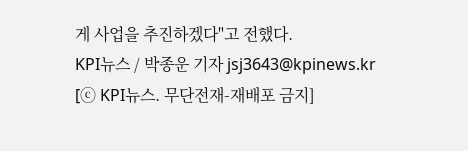게 사업을 추진하겠다"고 전했다.
KPI뉴스 / 박종운 기자 jsj3643@kpinews.kr
[ⓒ KPI뉴스. 무단전재-재배포 금지]